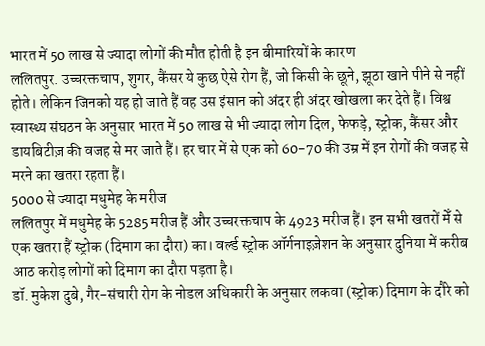भारत में 50 लाख से ज्यादा लोगों की मौत होती है इन बीमारियों के कारण
ललितपुर. उच्चरक्तचाप, शुगर, कैंसर ये कुछ ऐसे रोग हैं, जो किसी के छूने, झूठा खाने पीने से नहीं होते। लेकिन जिनको यह हो जाते हैं वह उस इंसान को अंदर ही अंदर खोखला कर देते हैं। विश्व स्वास्थ्य संघठन के अनुसार भारत में 50 लाख से भी ज्यादा लोग दिल, फेफड़े, स्ट्रोक, कैंसर और डायबिटीज़ की वजह से मर जाते हैं। हर चार में से एक को 60-70 की उम्र में इन रोगों की वजह से मरने का खतरा रहता हैं।
5000 से ज्यादा मधुमेह के मरीज
ललितपुर में मधुमेह के 5285 मरीज हैं और उच्चरक्तचाप के 4923 मरीज हैं। इन सभी खतरों मेँ से एक खतरा हैं स्ट्रोक (दिमाग का दौरा) का। वर्ल्ड स्ट्रोक ऑर्गनाइज़ेशन के अनुसार दुनिया में करीब आठ करोड़ लोगों को दिमाग का दौरा पड़ता है।
डॉ. मुकेश दुबे, गैर-संचारी रोग के नोडल अधिकारी के अनुसार लकवा (स्ट्रोक) दिमाग के दौरे को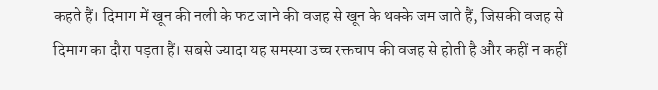कहते हैं। दिमाग में खून की नली के फट जाने की वजह से खून के थक्के जम जाते हैं, जिसकी वजह से दिमाग का दौरा पड़ता हैं। सबसे ज्यादा यह समस्या उच्च रक्तचाप की वजह से होती है और कहीं न कहीं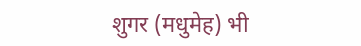शुगर (मधुमेह) भी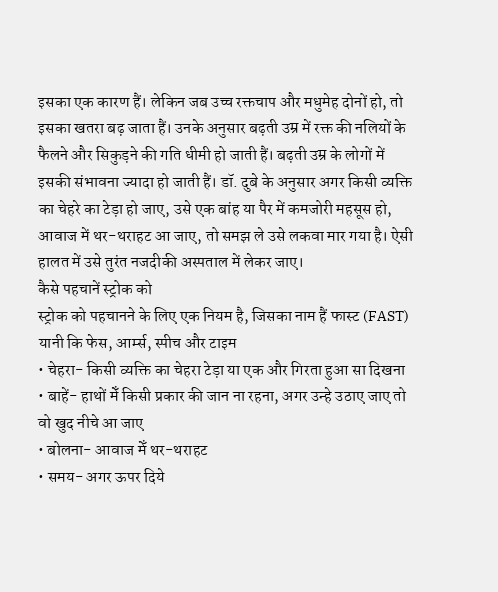इसका एक कारण हैं। लेकिन जब उच्च रक्तचाप और मधुमेह दोनों हो, तो इसका खतरा बढ़ जाता हैं। उनके अनुसार बढ़ती उम्र में रक्त की नलियों के फैलने और सिकुड़ने की गति धीमी हो जाती हैं। बढ़ती उम्र के लोगों में इसकी संभावना ज्यादा हो जाती हैं। डॉ. दुबे के अनुसार अगर किसी व्यक्ति का चेहरे का टेड़ा हो जाए, उसे एक बांह या पैर में कमजोरी महसूस हो, आवाज में थर-थराहट आ जाए, तो समझ ले उसे लकवा मार गया है। ऐसी हालत में उसे तुरंत नजदीकी अस्पताल में लेकर जाए।
कैसे पहचानें स्ट्रोक को
स्ट्रोक को पहचानने के लिए एक नियम है, जिसका नाम हैं फास्ट (FAST) यानी कि फेस, आर्म्स, स्पीच और टाइम
• चेहरा- किसी व्यक्ति का चेहरा टेड़ा या एक और गिरता हुआ सा दिखना
• बाहें- हाथों मेँ किसी प्रकार की जान ना रहना, अगर उन्हे उठाए जाए तो वो खुद नीचे आ जाए
• बोलना- आवाज मेँ थर-थराहट
• समय- अगर ऊपर दिये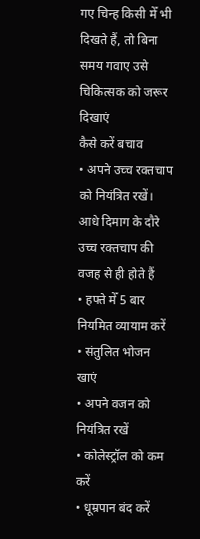गए चिन्ह किसी मेँ भी दिखते हैं, तो बिना समय गवाए उसे चिकित्सक को जरूर दिखाएं
कैसे करें बचाव
• अपने उच्च रक्तचाप को नियंत्रित रखें। आधे दिमाग के दौरे उच्च रक्तचाप की वजह से ही होते हैं
• हफ्ते मेँ 5 बार नियमित व्यायाम करें
• संतुलित भोजन खाएं
• अपने वजन को नियंत्रित रखें
• कोलेस्ट्रॉल को कम करें
• धूम्रपान बंद करें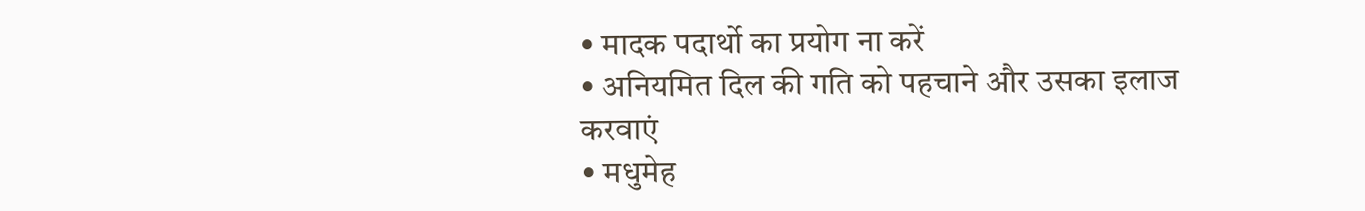• मादक पदार्थो का प्रयोग ना करें
• अनियमित दिल की गति को पहचाने और उसका इलाज करवाएं
• मधुमेह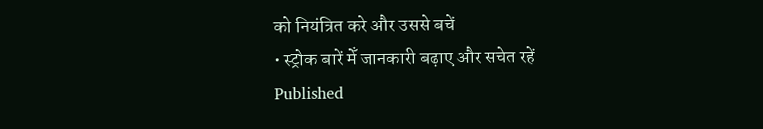को नियंत्रित करे और उससे बचें
• स्ट्रोक बारें मेँ जानकारी बढ़ाए और सचेत रहें
Published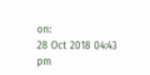on:
28 Oct 2018 04:43 pm